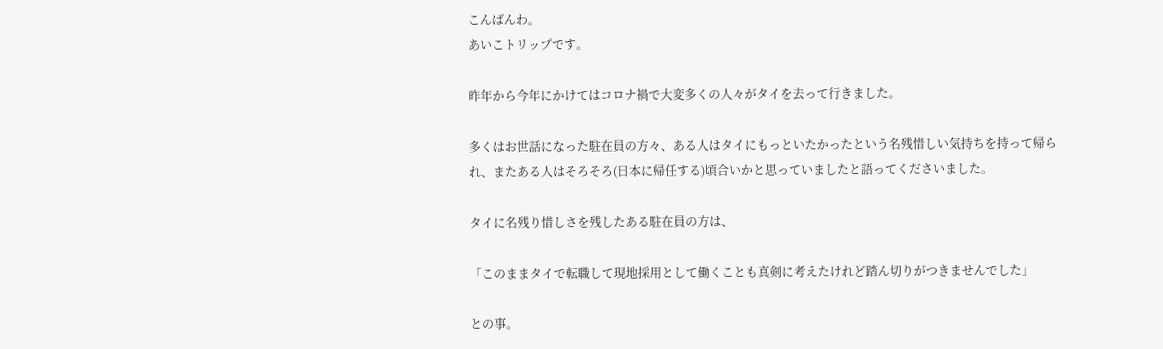こんばんわ。
あいこトリップです。

昨年から今年にかけてはコロナ禍で大変多くの人々がタイを去って行きました。

多くはお世話になった駐在員の方々、ある人はタイにもっといたかったという名残惜しい気持ちを持って帰られ、またある人はそろそろ(日本に帰任する)頃合いかと思っていましたと語ってくださいました。

タイに名残り惜しさを残したある駐在員の方は、

「このままタイで転職して現地採用として働くことも真剣に考えたけれど踏ん切りがつきませんでした」

との事。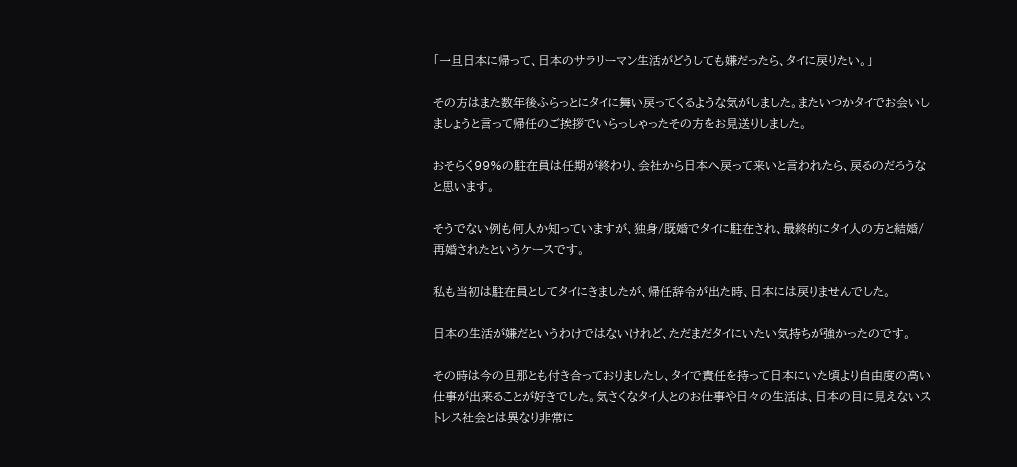「一旦日本に帰って、日本のサラリーマン生活がどうしても嫌だったら、タイに戻りたい。」

その方はまた数年後ふらっとにタイに舞い戻ってくるような気がしました。またいつかタイでお会いしましょうと言って帰任のご挨拶でいらっしゃったその方をお見送りしました。

おそらく99%の駐在員は任期が終わり、会社から日本へ戻って来いと言われたら、戻るのだろうなと思います。

そうでない例も何人か知っていますが、独身/既婚でタイに駐在され、最終的にタイ人の方と結婚/再婚されたというケースです。

私も当初は駐在員としてタイにきましたが、帰任辞令が出た時、日本には戻りませんでした。

日本の生活が嫌だというわけではないけれど、ただまだタイにいたい気持ちが強かったのです。

その時は今の旦那とも付き合っておりましたし、タイで責任を持って日本にいた頃より自由度の高い仕事が出来ることが好きでした。気さくなタイ人とのお仕事や日々の生活は、日本の目に見えないストレス社会とは異なり非常に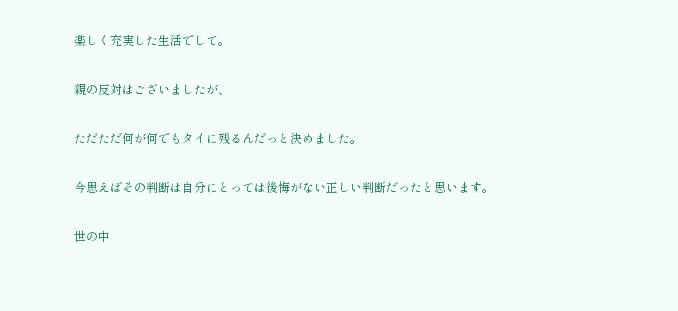楽しく充実した生活でして。

親の反対はございましたが、

ただただ何が何でもタイに残るんだっと決めました。

今思えばその判断は自分にとっては後悔がない正しい判断だったと思います。

世の中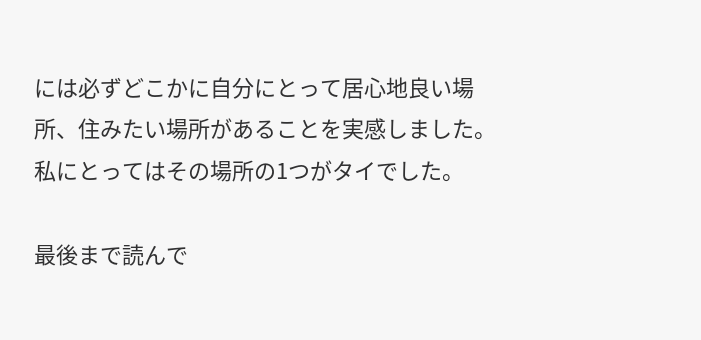には必ずどこかに自分にとって居心地良い場所、住みたい場所があることを実感しました。私にとってはその場所の1つがタイでした。

最後まで読んで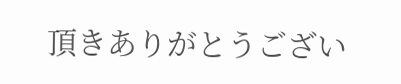頂きありがとうござい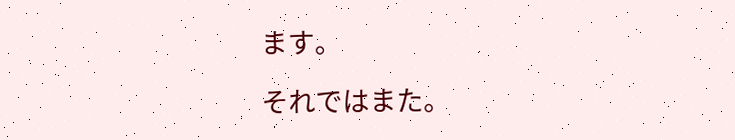ます。

それではまた。